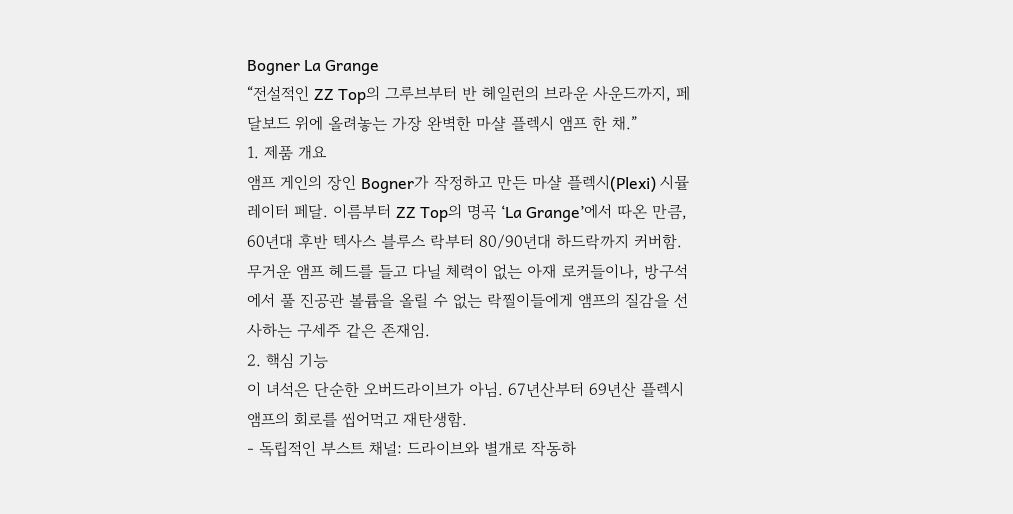Bogner La Grange
“전설적인 ZZ Top의 그루브부터 반 헤일런의 브라운 사운드까지, 페달보드 위에 올려놓는 가장 완벽한 마샬 플렉시 앰프 한 채.”
1. 제품 개요
앰프 게인의 장인 Bogner가 작정하고 만든 마샬 플렉시(Plexi) 시뮬레이터 페달. 이름부터 ZZ Top의 명곡 ‘La Grange’에서 따온 만큼, 60년대 후반 텍사스 블루스 락부터 80/90년대 하드락까지 커버함. 무거운 앰프 헤드를 들고 다닐 체력이 없는 아재 로커들이나, 방구석에서 풀 진공관 볼륨을 올릴 수 없는 락찔이들에게 앰프의 질감을 선사하는 구세주 같은 존재임.
2. 핵심 기능
이 녀석은 단순한 오버드라이브가 아님. 67년산부터 69년산 플렉시 앰프의 회로를 씹어먹고 재탄생함.
- 독립적인 부스트 채널: 드라이브와 별개로 작동하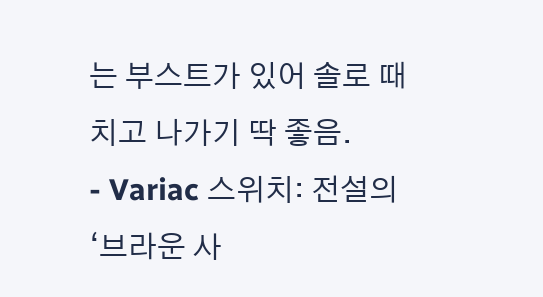는 부스트가 있어 솔로 때 치고 나가기 딱 좋음.
- Variac 스위치: 전설의 ‘브라운 사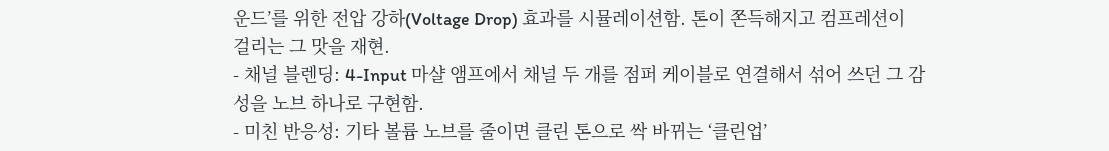운드’를 위한 전압 강하(Voltage Drop) 효과를 시뮬레이션함. 톤이 쫀득해지고 컴프레션이 걸리는 그 맛을 재현.
- 채널 블렌딩: 4-Input 마샬 앰프에서 채널 두 개를 점퍼 케이블로 연결해서 섞어 쓰던 그 감성을 노브 하나로 구현함.
- 미친 반응성: 기타 볼륨 노브를 줄이면 클린 톤으로 싹 바뀌는 ‘클린업’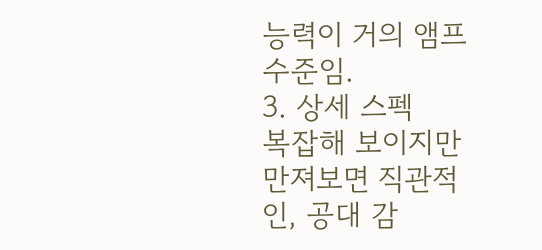능력이 거의 앰프 수준임.
3. 상세 스펙
복잡해 보이지만 만져보면 직관적인, 공대 감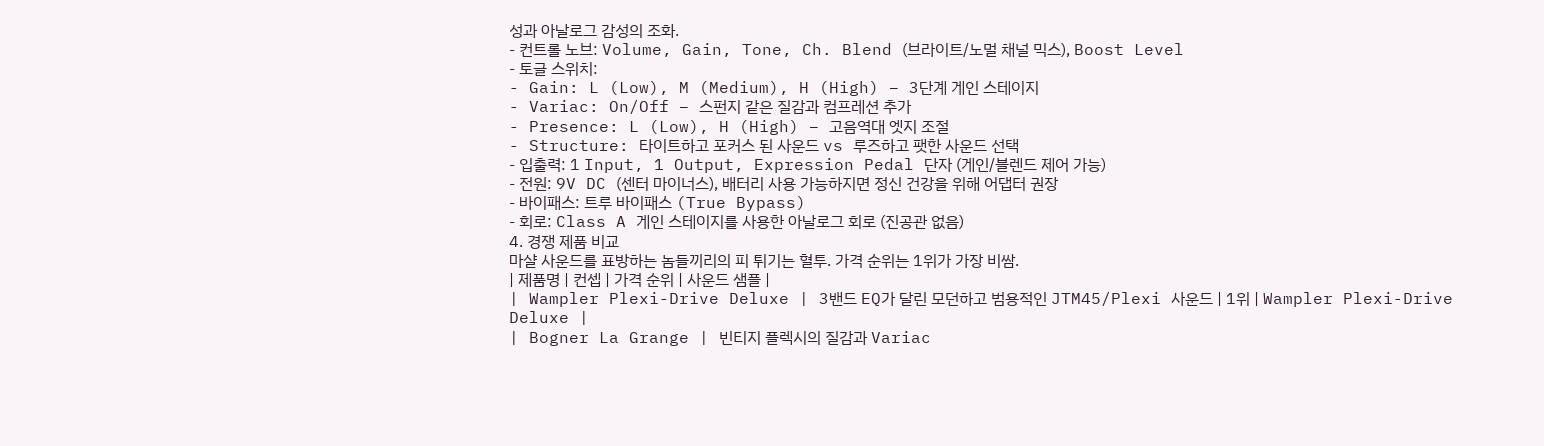성과 아날로그 감성의 조화.
- 컨트롤 노브: Volume, Gain, Tone, Ch. Blend (브라이트/노멀 채널 믹스), Boost Level
- 토글 스위치:
- Gain: L (Low), M (Medium), H (High) – 3단계 게인 스테이지
- Variac: On/Off – 스펀지 같은 질감과 컴프레션 추가
- Presence: L (Low), H (High) – 고음역대 엣지 조절
- Structure: 타이트하고 포커스 된 사운드 vs 루즈하고 팻한 사운드 선택
- 입출력: 1 Input, 1 Output, Expression Pedal 단자 (게인/블렌드 제어 가능)
- 전원: 9V DC (센터 마이너스), 배터리 사용 가능하지면 정신 건강을 위해 어댑터 권장
- 바이패스: 트루 바이패스 (True Bypass)
- 회로: Class A 게인 스테이지를 사용한 아날로그 회로 (진공관 없음)
4. 경쟁 제품 비교
마샬 사운드를 표방하는 놈들끼리의 피 튀기는 혈투. 가격 순위는 1위가 가장 비쌈.
| 제품명 | 컨셉 | 가격 순위 | 사운드 샘플 |
| Wampler Plexi-Drive Deluxe | 3밴드 EQ가 달린 모던하고 범용적인 JTM45/Plexi 사운드 | 1위 | Wampler Plexi-Drive Deluxe |
| Bogner La Grange | 빈티지 플렉시의 질감과 Variac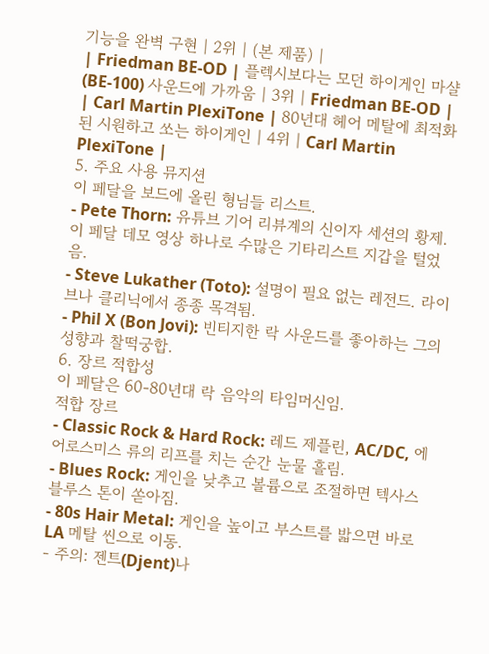기능을 완벽 구현 | 2위 | (본 제품) |
| Friedman BE-OD | 플렉시보다는 모던 하이게인 마샬(BE-100) 사운드에 가까움 | 3위 | Friedman BE-OD |
| Carl Martin PlexiTone | 80년대 헤어 메탈에 최적화된 시원하고 쏘는 하이게인 | 4위 | Carl Martin PlexiTone |
5. 주요 사용 뮤지션
이 페달을 보드에 올린 형님들 리스트.
- Pete Thorn: 유튜브 기어 리뷰계의 신이자 세션의 황제. 이 페달 데모 영상 하나로 수많은 기타리스트 지갑을 털었음.
- Steve Lukather (Toto): 설명이 필요 없는 레전드. 라이브나 클리닉에서 종종 목격됨.
- Phil X (Bon Jovi): 빈티지한 락 사운드를 좋아하는 그의 성향과 찰떡궁합.
6. 장르 적합성
이 페달은 60-80년대 락 음악의 타임머신임.
적합 장르
- Classic Rock & Hard Rock: 레드 제플린, AC/DC, 에어로스미스 류의 리프를 치는 순간 눈물 흘림.
- Blues Rock: 게인을 낮추고 볼륨으로 조절하면 텍사스 블루스 톤이 쏟아짐.
- 80s Hair Metal: 게인을 높이고 부스트를 밟으면 바로 LA 메탈 씬으로 이동.
- 주의: 젠트(Djent)나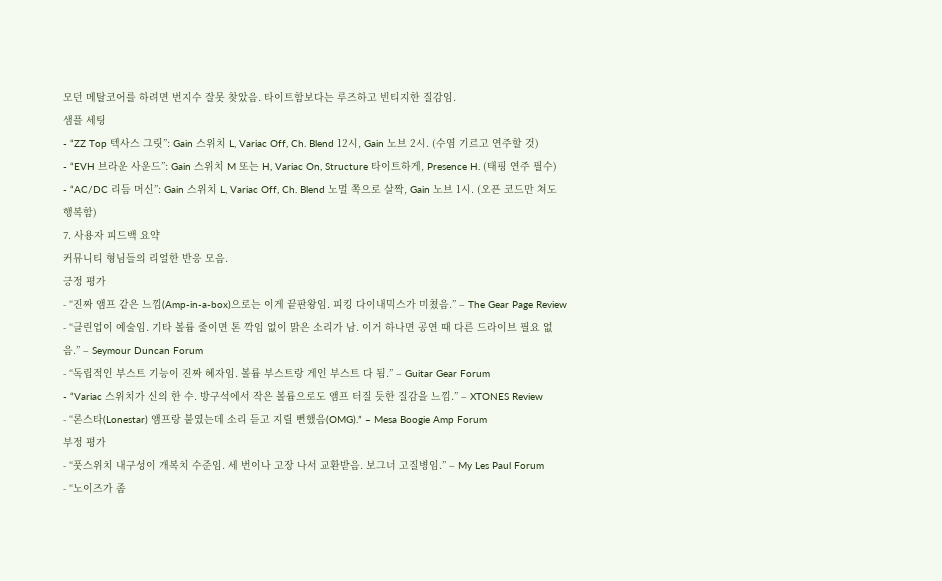모던 메탈코어를 하려면 번지수 잘못 찾았음. 타이트함보다는 루즈하고 빈티지한 질감임.
샘플 세팅
- “ZZ Top 텍사스 그릿”: Gain 스위치 L, Variac Off, Ch. Blend 12시, Gain 노브 2시. (수염 기르고 연주할 것)
- “EVH 브라운 사운드”: Gain 스위치 M 또는 H, Variac On, Structure 타이트하게, Presence H. (태핑 연주 필수)
- “AC/DC 리듬 머신”: Gain 스위치 L, Variac Off, Ch. Blend 노멀 쪽으로 살짝, Gain 노브 1시. (오픈 코드만 쳐도 행복함)
7. 사용자 피드백 요약
커뮤니티 형님들의 리얼한 반응 모음.
긍정 평가
- “진짜 앰프 같은 느낌(Amp-in-a-box)으로는 이게 끝판왕임. 피킹 다이내믹스가 미쳤음.” – The Gear Page Review
- “클린업이 예술임. 기타 볼륨 줄이면 톤 깍임 없이 맑은 소리가 남. 이거 하나면 공연 때 다른 드라이브 필요 없음.” – Seymour Duncan Forum
- “독립적인 부스트 기능이 진짜 혜자임. 볼륨 부스트랑 게인 부스트 다 됨.” – Guitar Gear Forum
- “Variac 스위치가 신의 한 수. 방구석에서 작은 볼륨으로도 앰프 터질 듯한 질감을 느낌.” – XTONES Review
- “론스타(Lonestar) 앰프랑 붙였는데 소리 듣고 지릴 뻔했음(OMG).” – Mesa Boogie Amp Forum
부정 평가
- “풋스위치 내구성이 개복치 수준임. 세 번이나 고장 나서 교환받음. 보그너 고질병임.” – My Les Paul Forum
- “노이즈가 좀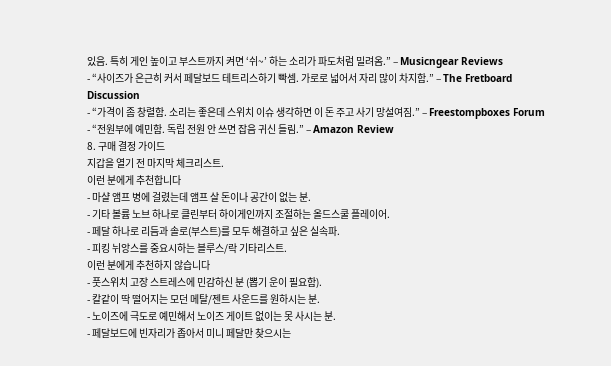있음. 특히 게인 높이고 부스트까지 켜면 ‘쉬~’ 하는 소리가 파도처럼 밀려옴.” – Musicngear Reviews
- “사이즈가 은근히 커서 페달보드 테트리스하기 빡셈. 가로로 넓어서 자리 많이 차지함.” – The Fretboard Discussion
- “가격이 좀 창렬함. 소리는 좋은데 스위치 이슈 생각하면 이 돈 주고 사기 망설여짐.” – Freestompboxes Forum
- “전원부에 예민함. 독립 전원 안 쓰면 잡음 귀신 들림.” – Amazon Review
8. 구매 결정 가이드
지갑을 열기 전 마지막 체크리스트.
이런 분에게 추천합니다
- 마샬 앰프 병에 걸렸는데 앰프 살 돈이나 공간이 없는 분.
- 기타 볼륨 노브 하나로 클린부터 하이게인까지 조절하는 올드스쿨 플레이어.
- 페달 하나로 리듬과 솔로(부스트)를 모두 해결하고 싶은 실속파.
- 피킹 뉘앙스를 중요시하는 블루스/락 기타리스트.
이런 분에게 추천하지 않습니다
- 풋스위치 고장 스트레스에 민감하신 분 (뽑기 운이 필요함).
- 칼같이 딱 떨어지는 모던 메탈/젠트 사운드를 원하시는 분.
- 노이즈에 극도로 예민해서 노이즈 게이트 없이는 못 사시는 분.
- 페달보드에 빈자리가 좁아서 미니 페달만 찾으시는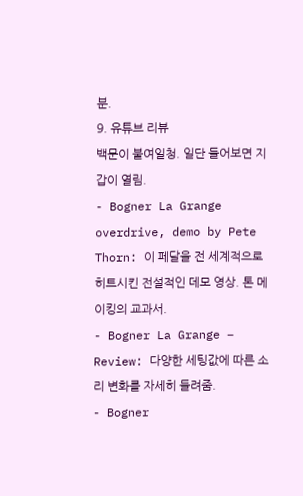분.
9. 유튜브 리뷰
백문이 불여일청. 일단 들어보면 지갑이 열림.
- Bogner La Grange overdrive, demo by Pete Thorn: 이 페달을 전 세계적으로 히트시킨 전설적인 데모 영상. 톤 메이킹의 교과서.
- Bogner La Grange – Review: 다양한 세팅값에 따른 소리 변화를 자세히 들려줌.
- Bogner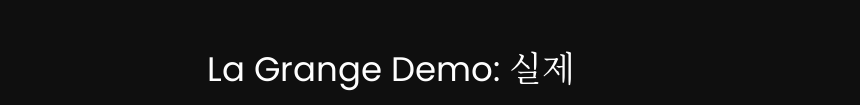La Grange Demo: 실제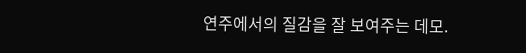연주에서의 질감을 잘 보여주는 데모.